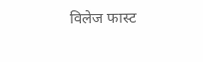विलेज फास्ट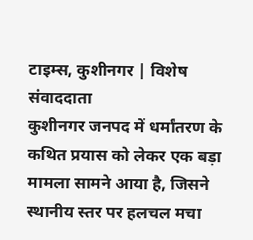टाइम्स, कुशीनगर | विशेष संवाददाता
कुशीनगर जनपद में धर्मांतरण के कथित प्रयास को लेकर एक बड़ा मामला सामने आया है, जिसने स्थानीय स्तर पर हलचल मचा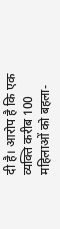दी है। आरोप है कि एक व्यक्ति करीब 100 महिलाओं को बहला-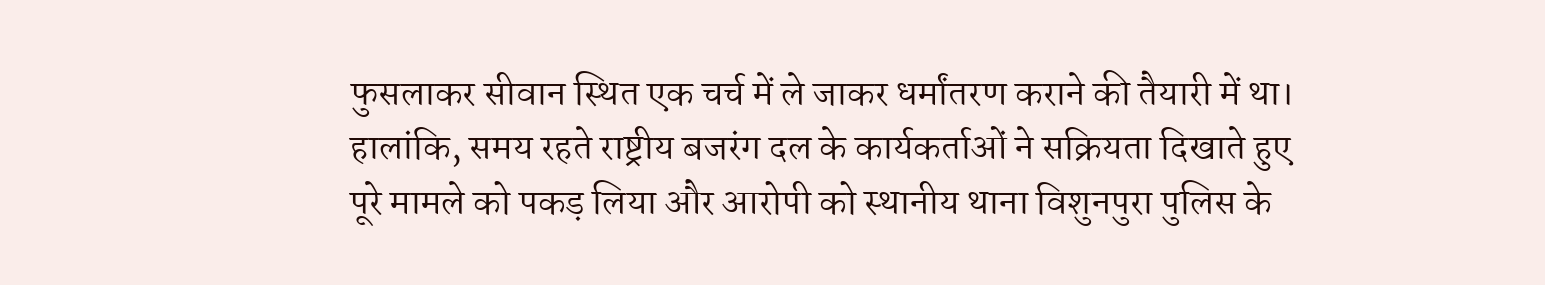फुसलाकर सीवान स्थित एक चर्च में ले जाकर धर्मांतरण कराने की तैयारी में था। हालांकि, समय रहते राष्ट्रीय बजरंग दल के कार्यकर्ताओं ने सक्रियता दिखाते हुए पूरे मामले को पकड़ लिया और आरोपी को स्थानीय थाना विशुनपुरा पुलिस के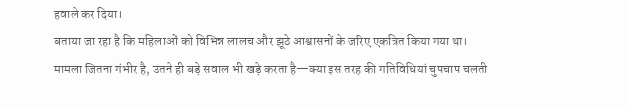हवाले कर दिया।
बताया जा रहा है कि महिलाओं को विभिन्न लालच और झूठे आश्वासनों के जरिए एकत्रित किया गया था। मामला जितना गंभीर है, उतने ही बड़े सवाल भी खड़े करता है—क्या इस तरह की गतिविधियां चुपचाप चलती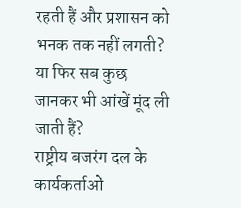रहती हैं और प्रशासन को भनक तक नहीं लगती? या फिर सब कुछ जानकर भी आंखें मूंद ली जाती हैं?
राष्ट्रीय बजरंग दल के कार्यकर्ताओं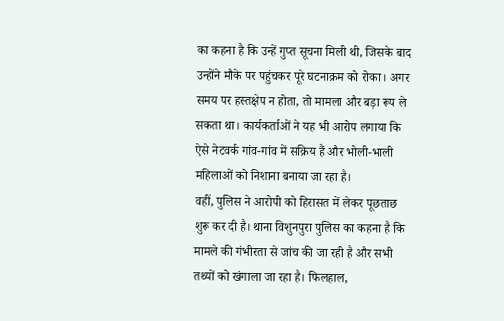का कहना है कि उन्हें गुप्त सूचना मिली थी, जिसके बाद उन्होंने मौके पर पहुंचकर पूरे घटनाक्रम को रोका। अगर समय पर हस्तक्षेप न होता, तो मामला और बड़ा रूप ले सकता था। कार्यकर्ताओं ने यह भी आरोप लगाया कि ऐसे नेटवर्क गांव-गांव में सक्रिय हैं और भोली-भाली महिलाओं को निशाना बनाया जा रहा है।
वहीं, पुलिस ने आरोपी को हिरासत में लेकर पूछताछ शुरू कर दी है। थाना विशुनपुरा पुलिस का कहना है कि मामले की गंभीरता से जांच की जा रही है और सभी तथ्यों को खंगाला जा रहा है। फिलहाल,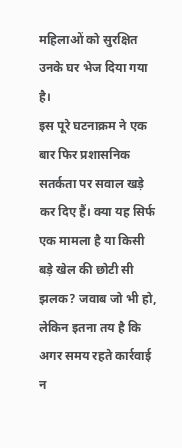महिलाओं को सुरक्षित उनके घर भेज दिया गया है।
इस पूरे घटनाक्रम ने एक बार फिर प्रशासनिक सतर्कता पर सवाल खड़े कर दिए हैं। क्या यह सिर्फ एक मामला है या किसी बड़े खेल की छोटी सी झलक? जवाब जो भी हो, लेकिन इतना तय है कि अगर समय रहते कार्रवाई न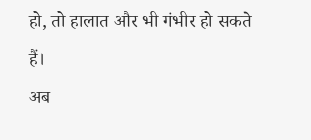हो, तो हालात और भी गंभीर हो सकते हैं।
अब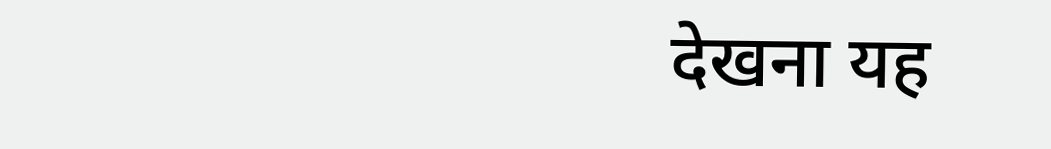देखना यह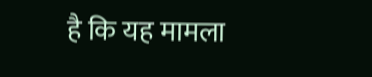है कि यह मामला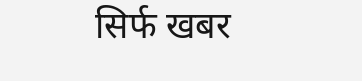सिर्फ खबर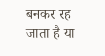बनकर रह जाता है या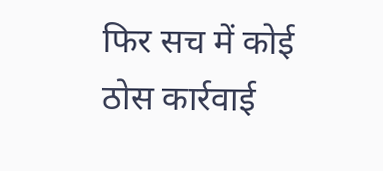फिर सच में कोई ठोस कार्रवाई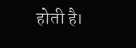होती है।